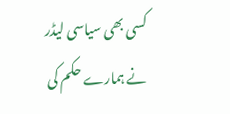کسی بھی سیاسی لیڈر نے ہمارے حکم کی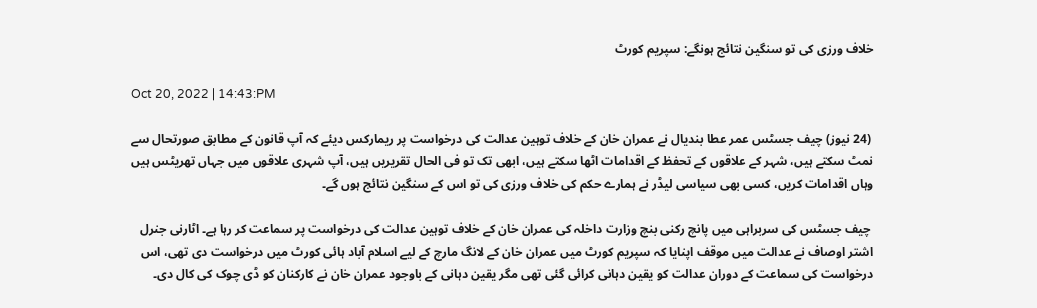خلاف ورزی کی تو سنگین نتائج ہونگے: سپریم کورٹ

Oct 20, 2022 | 14:43:PM

 (24 نیوز) چیف جسٹس عمر عطا بندیال نے عمران خان کے خلاف توہین عدالت کی درخواست پر ریمارکس دیئے کہ آپ قانون کے مطابق صورتحال سے نمٹ سکتے ہیں، شہر کے علاقوں کے تحفظ کے اقدامات اٹھا سکتے ہیں، ابھی تک تو فی الحال تقریریں ہیں، آپ شہری علاقوں میں جہاں تھریٹس ہیں وہاں اقدامات کریں، کسی بھی سیاسی لیڈر نے ہمارے حکم کی خلاف ورزی کی تو اس کے سنگین نتائج ہوں گے۔

 چیف جسٹس کی سربراہی میں پانچ رکنی بنچ وزارت داخلہ کی عمران خان کے خلاف توہین عدالت کی درخواست پر سماعت کر رہا ہے۔ اٹارنی جنرل اشتر اوصاف نے عدالت میں موقف اپنایا کہ سپریم کورٹ میں عمران خان کے لانگ مارچ کے لیے اسلام آباد ہائی کورٹ میں درخواست دی تھی، اس درخواست کی سماعت کے دوران عدالت کو یقین دہانی کرائی گئی تھی مگر یقین دہانی کے باوجود عمران خان نے کارکنان کو ڈی چوک کی کال دی۔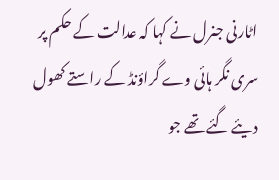اٹارنی جنرل نے کہا کہ عدالت کے حکم پر سری نگر ہائی وے گراؤنڈ کے راستے کھول دیئے گئے تھے جو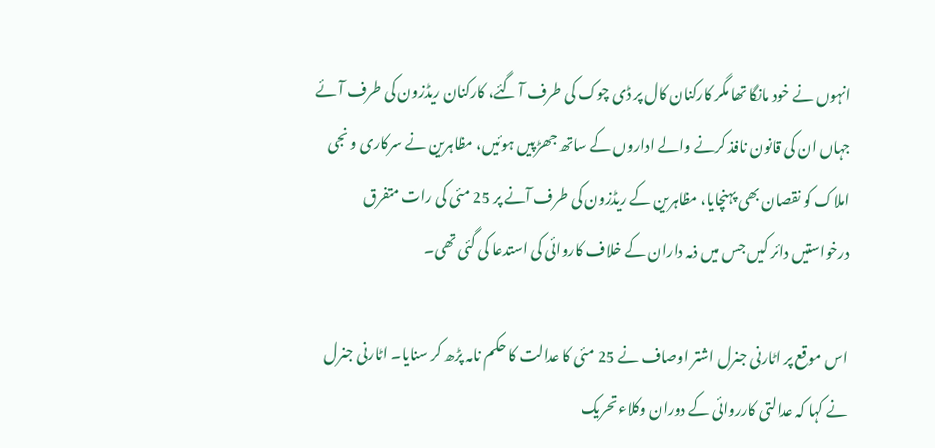انہوں نے خود مانگا تھا مگر کارکنان کال پر ڈی چوک کی طرف آ گئے، کارکنان ریڈزون کی طرف آئے جہاں ان کی قانون نافذ کرنے والے اداروں کے ساتھ جھڑپیں ہوئیں، مظاہرین نے سرکاری و نجی املاک کو نقصان بھی پہنچایا، مظاہرین کے ریڈزون کی طرف آنے پر 25 مئی کی رات متفرق درخواستیں دائر کیں جس میں ذمہ داران کے خلاف کاروائی کی استدعا کی گئی تھی۔

اس موقع پر اٹارنی جنرل اشتر اوصاف نے 25 مئی کا عدالت کا حکم نامہ پڑھ کر سنایا۔ اٹارنی جنرل نے کہا کہ عدالتی کارروائی کے دوران وکلاء تحریک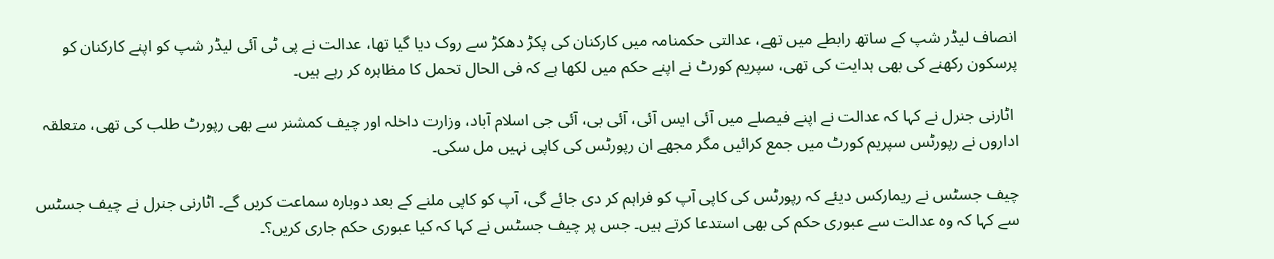انصاف لیڈر شپ کے ساتھ رابطے میں تھے، عدالتی حکمنامہ میں کارکنان کی پکڑ دھکڑ سے روک دیا گیا تھا، عدالت نے پی ٹی آئی لیڈر شپ کو اپنے کارکنان کو پرسکون رکھنے کی بھی ہدایت کی تھی، سپریم کورٹ نے اپنے حکم میں لکھا ہے کہ فی الحال تحمل کا مظاہرہ کر رہے ہیں۔

 اٹارنی جنرل نے کہا کہ عدالت نے اپنے فیصلے میں آئی ایس آئی، آئی بی، آئی جی اسلام آباد، وزارت داخلہ اور چیف کمشنر سے بھی رپورٹ طلب کی تھی، متعلقہ اداروں نے رپورٹس سپریم کورٹ میں جمع کرائیں مگر مجھے ان رپورٹس کی کاپی نہیں مل سکی۔

چیف جسٹس نے ریمارکس دیئے کہ رپورٹس کی کاپی آپ کو فراہم کر دی جائے گی، آپ کو کاپی ملنے کے بعد دوبارہ سماعت کریں گے۔ اٹارنی جنرل نے چیف جسٹس سے کہا کہ وہ عدالت سے عبوری حکم کی بھی استدعا کرتے ہیں۔ جس پر چیف جسٹس نے کہا کہ کیا عبوری حکم جاری کریں؟۔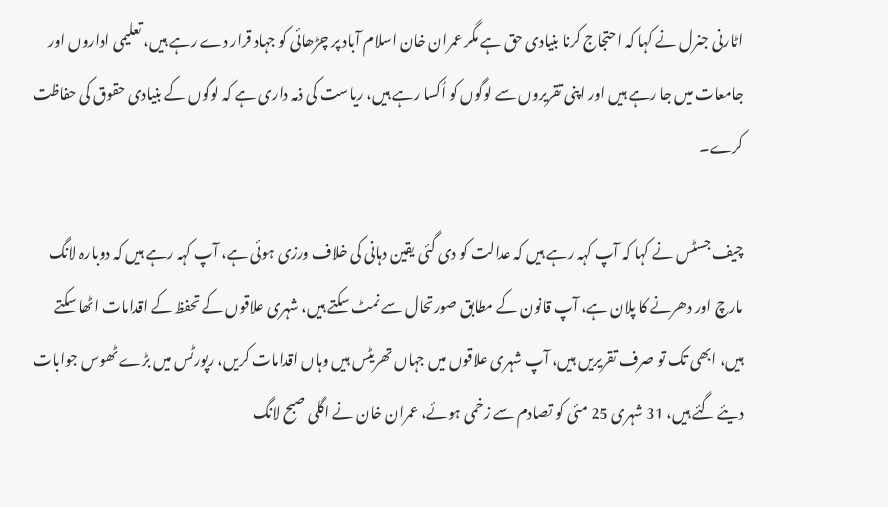اٹارنی جنرل نے کہا کہ احتجاج کرنا بنیادی حق ہے مگر عمران خان اسلام آباد پر چڑھائی کو جہاد قرار دے رہے ہیں، تعلیمی اداروں اور جامعات میں جا رہے ہیں اور اپنی تقریروں سے لوگوں کو اُکسا رہے ہیں، ریاست کی ذمہ داری ہے کہ لوگوں کے بنیادی حقوق کی حفاظت کرے۔

چیف جسٹس نے کہا کہ آپ کہہ رہے ہیں کہ عدالت کو دی گئی یقین دہانی کی خلاف ورزی ہوئی ہے، آپ کہہ رہے ہیں کہ دوبارہ لانگ مارچ اور دھرنے کا پلان ہے، آپ قانون کے مطابق صورتحال سے نمٹ سکتے ہیں، شہری علاقوں کے تحفظ کے اقدامات اٹھا سکتے ہیں، ابھی تک تو صرف تقریریں ہیں، آپ شہری علاقوں میں جہاں تھریٹس ہیں وہاں اقدامات کریں، رپورٹس میں بڑے ٹھوس جوابات دیئے گئے ہیں، 31 شہری 25 مئی کو تصادم سے زخمی ہوئے، عمران خان نے اگلی صبح لانگ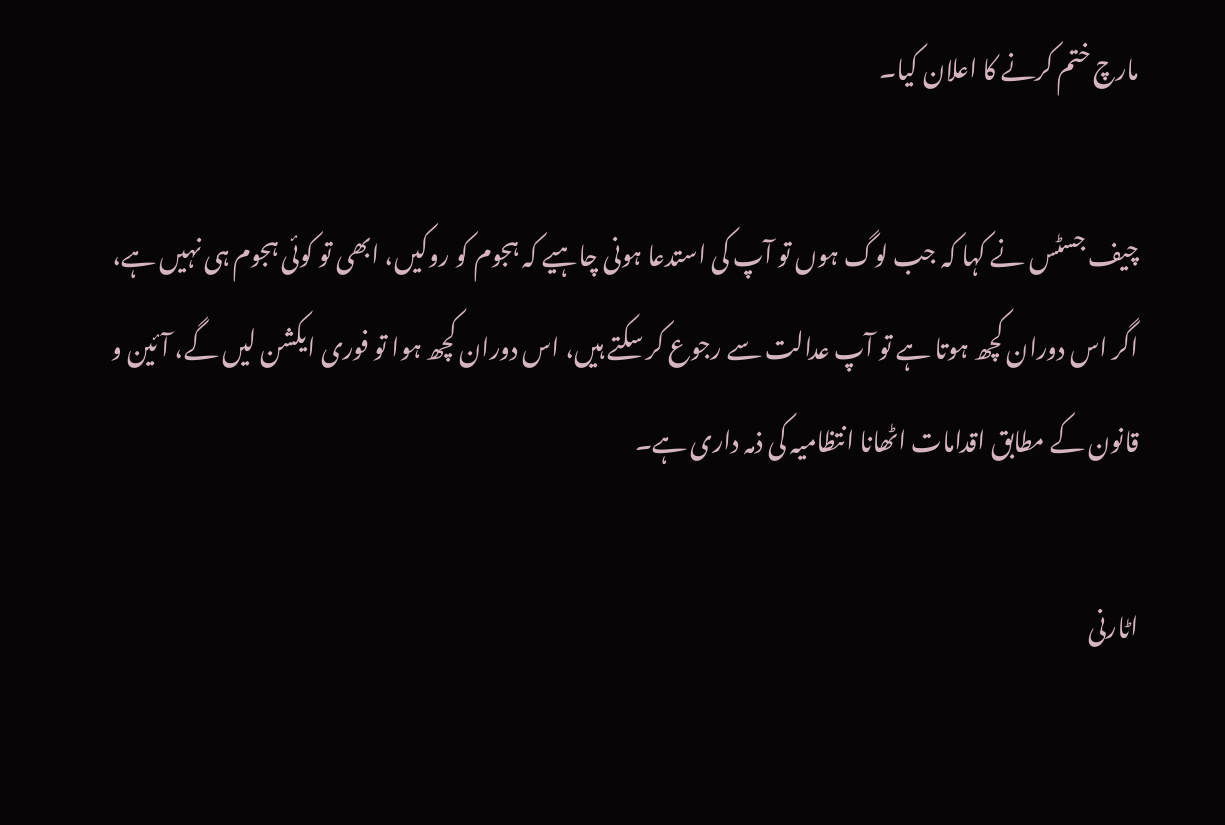مارچ ختم کرنے کا اعلان کیا۔

چیف جسٹس نے کہا کہ جب لوگ ہوں تو آپ کی استدعا ہونی چاہیے کہ ہجوم کو روکیں، ابھی تو کوئی ہجوم ہی نہیں ہے، اگر اس دوران کچھ ہوتا ہے تو آپ عدالت سے رجوع کر سکتے ہیں، اس دوران کچھ ہوا تو فوری ایکشن لیں گے، آئین و قانون کے مطابق اقدامات اٹھانا انتظامیہ کی ذمہ داری ہے۔

اٹارنی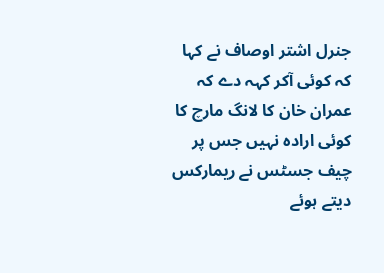جنرل اشتر اوصاف نے کہا کہ کوئی آکر کہہ دے کہ عمران خان کا لانگ مارچ کا کوئی ارادہ نہیں جس پر چیف جسٹس نے ریمارکس دیتے ہوئے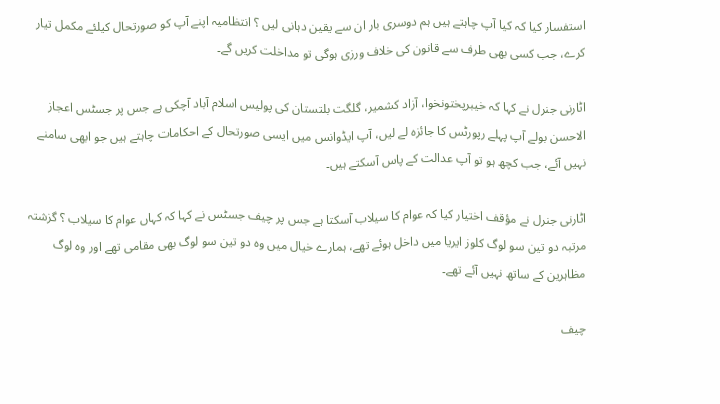استفسار کیا کہ کیا آپ چاہتے ہیں ہم دوسری بار ان سے یقین دہانی لیں ؟ انتظامیہ اپنے آپ کو صورتحال کیلئے مکمل تیار کرے، جب کسی بھی طرف سے قانون کی خلاف ورزی ہوگی تو مداخلت کریں گے۔

اٹارنی جنرل نے کہا کہ خیبرپختونخوا، آزاد کشمیر، گلگت بلتستان کی پولیس اسلام آباد آچکی ہے جس پر جسٹس اعجاز الاحسن بولے آپ پہلے رپورٹس کا جائزہ لے لیں، آپ ایڈوانس میں ایسی صورتحال کے احکامات چاہتے ہیں جو ابھی سامنے نہیں آئے، جب کچھ ہو تو آپ عدالت کے پاس آسکتے ہیں۔

اٹارنی جنرل نے مؤقف اختیار کیا کہ عوام کا سیلاب آسکتا ہے جس پر چیف جسٹس نے کہا کہ کہاں عوام کا سیلاب ؟ گزشتہ مرتبہ دو تین سو لوگ کلوز ایریا میں داخل ہوئے تھے، ہمارے خیال میں وہ دو تین سو لوگ بھی مقامی تھے اور وہ لوگ مظاہرین کے ساتھ نہیں آئے تھے۔

چیف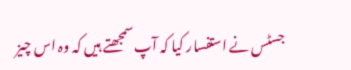جسٹس نے استفسار کیا کہ آپ سمجھتے ہیں کہ وہ اس چیز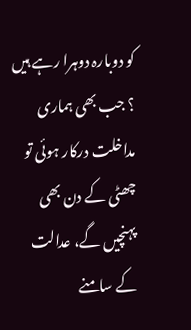کو دوبارہ دوہرا رہے ہیں ؟ جب بھی ہماری مداخلت درکار ہوئی تو چھٹی کے دن بھی پہنچیں گے، عدالت کے سامنے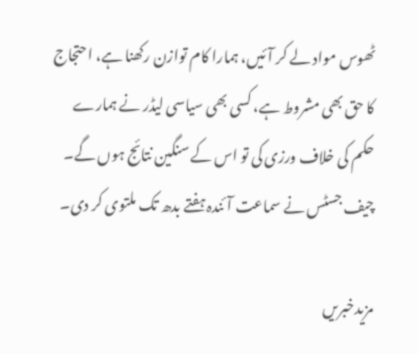ٹھوس مواد لے کر آئیں، ہمارا کام توازن رکھنا ہے، احتجاج کا حق بھی مشروط ہے، کسی بھی سیاسی لیڈر نے ہمارے حکم کی خلاف ورزی کی تو اس کے سنگین نتائج ہوں گے۔ چیف جسٹس نے سماعت آئندہ ہفتے بدھ تک ملتوی کر دی۔

مزیدخبریں